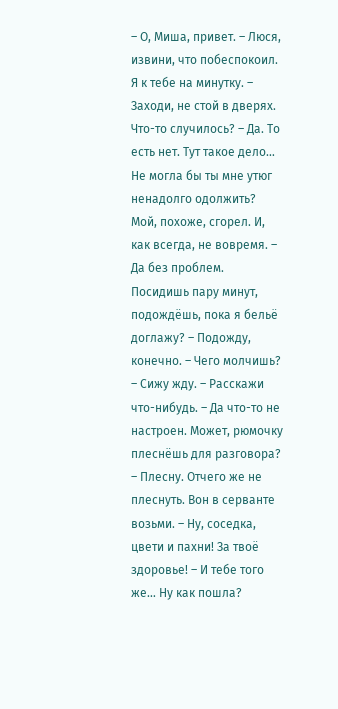– О, Миша, привет. – Люся, извини, что побеспокоил. Я к тебе на минутку. – Заходи, не стой в дверях. Что-то случилось? – Да. То есть нет. Тут такое дело… Не могла бы ты мне утюг ненадолго одолжить? Мой, похоже, сгорел. И, как всегда, не вовремя. – Да без проблем. Посидишь пару минут, подождёшь, пока я бельё доглажу? – Подожду, конечно. – Чего молчишь? – Сижу жду. – Расскажи что-нибудь. – Да что-то не настроен. Может, рюмочку плеснёшь для разговора? – Плесну. Отчего же не плеснуть. Вон в серванте возьми. – Ну, соседка, цвети и пахни! За твоё здоровье! – И тебе того же… Ну как пошла?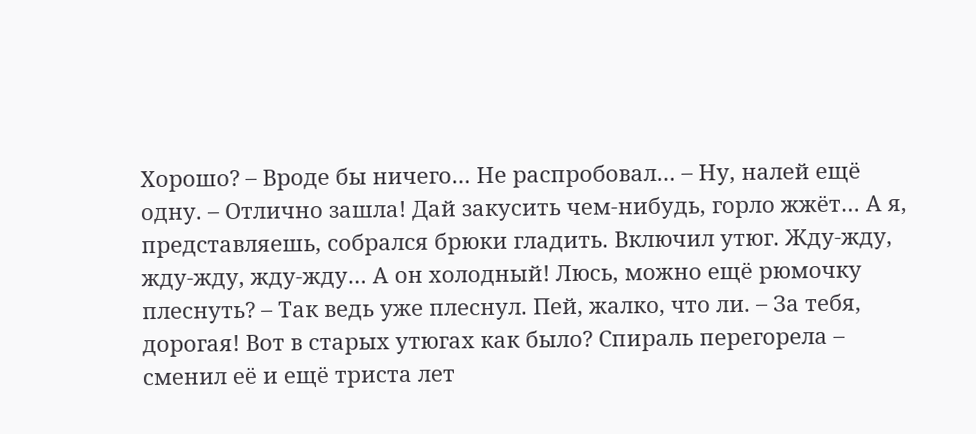Хорошо? – Вроде бы ничего… Не распробовал… – Ну, налей ещё одну. – Отлично зашла! Дай закусить чем-нибудь, горло жжёт… А я, представляешь, собрался брюки гладить. Включил утюг. Жду-жду, жду-жду, жду-жду… А он холодный! Люсь, можно ещё рюмочку плеснуть? – Так ведь уже плеснул. Пей, жалко, что ли. – За тебя, дорогая! Вот в старых утюгах как было? Спираль перегорела – сменил её и ещё триста лет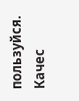пользуйся. Качес